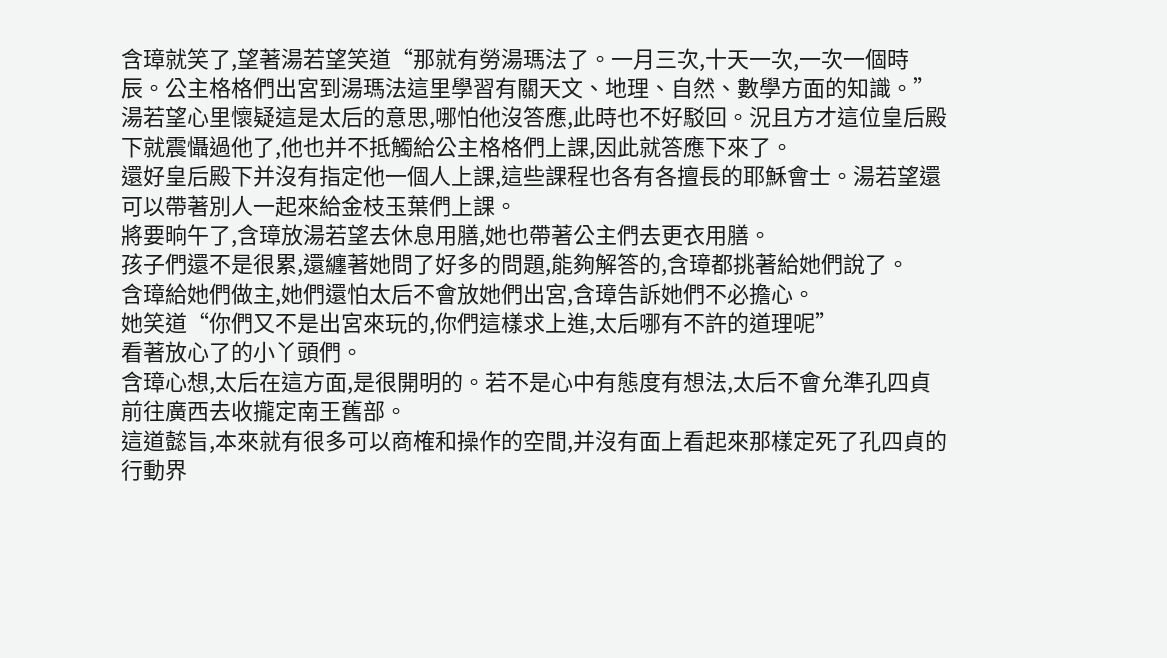含璋就笑了,望著湯若望笑道“那就有勞湯瑪法了。一月三次,十天一次,一次一個時辰。公主格格們出宮到湯瑪法這里學習有關天文、地理、自然、數學方面的知識。”
湯若望心里懷疑這是太后的意思,哪怕他沒答應,此時也不好駁回。況且方才這位皇后殿下就震懾過他了,他也并不抵觸給公主格格們上課,因此就答應下來了。
還好皇后殿下并沒有指定他一個人上課,這些課程也各有各擅長的耶穌會士。湯若望還可以帶著別人一起來給金枝玉葉們上課。
將要晌午了,含璋放湯若望去休息用膳,她也帶著公主們去更衣用膳。
孩子們還不是很累,還纏著她問了好多的問題,能夠解答的,含璋都挑著給她們說了。
含璋給她們做主,她們還怕太后不會放她們出宮,含璋告訴她們不必擔心。
她笑道“你們又不是出宮來玩的,你們這樣求上進,太后哪有不許的道理呢”
看著放心了的小丫頭們。
含璋心想,太后在這方面,是很開明的。若不是心中有態度有想法,太后不會允準孔四貞前往廣西去收攏定南王舊部。
這道懿旨,本來就有很多可以商榷和操作的空間,并沒有面上看起來那樣定死了孔四貞的行動界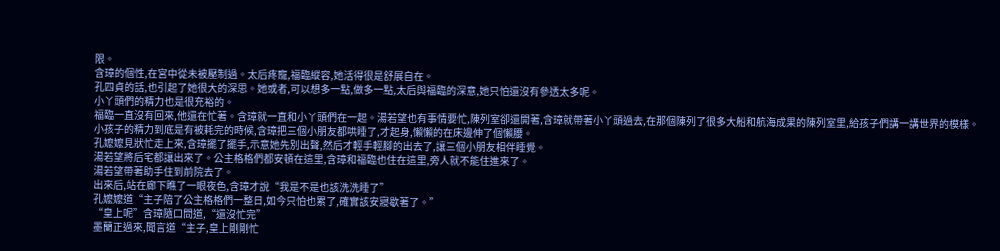限。
含璋的個性,在宮中從未被壓制過。太后疼寵,福臨縱容,她活得很是舒展自在。
孔四貞的話,也引起了她很大的深思。她或者,可以想多一點,做多一點,太后與福臨的深意,她只怕還沒有參透太多呢。
小丫頭們的精力也是很充裕的。
福臨一直沒有回來,他還在忙著。含璋就一直和小丫頭們在一起。湯若望也有事情要忙,陳列室卻還開著,含璋就帶著小丫頭過去,在那個陳列了很多大船和航海成果的陳列室里,給孩子們講一講世界的模樣。
小孩子的精力到底是有被耗完的時候,含璋把三個小朋友都哄睡了,才起身,懶懶的在床邊伸了個懶腰。
孔嬤嬤見狀忙走上來,含璋擺了擺手,示意她先別出聲,然后才輕手輕腳的出去了,讓三個小朋友相伴睡覺。
湯若望將后宅都讓出來了。公主格格們都安頓在這里,含璋和福臨也住在這里,旁人就不能住進來了。
湯若望帶著助手住到前院去了。
出來后,站在廊下瞧了一眼夜色,含璋才說“我是不是也該洗洗睡了”
孔嬤嬤道“主子陪了公主格格們一整日,如今只怕也累了,確實該安寢歇著了。”
“皇上呢”含璋隨口問道,“還沒忙完”
墨蘭正過來,聞言道“主子,皇上剛剛忙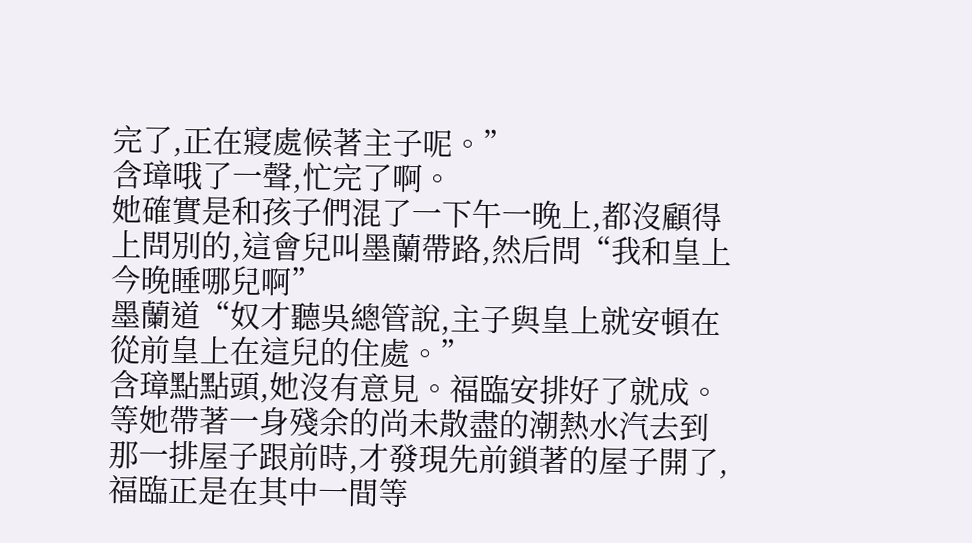完了,正在寢處候著主子呢。”
含璋哦了一聲,忙完了啊。
她確實是和孩子們混了一下午一晚上,都沒顧得上問別的,這會兒叫墨蘭帶路,然后問“我和皇上今晚睡哪兒啊”
墨蘭道“奴才聽吳總管說,主子與皇上就安頓在從前皇上在這兒的住處。”
含璋點點頭,她沒有意見。福臨安排好了就成。
等她帶著一身殘余的尚未散盡的潮熱水汽去到那一排屋子跟前時,才發現先前鎖著的屋子開了,福臨正是在其中一間等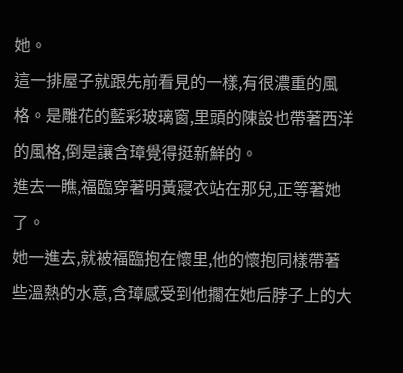她。
這一排屋子就跟先前看見的一樣,有很濃重的風格。是雕花的藍彩玻璃窗,里頭的陳設也帶著西洋的風格,倒是讓含璋覺得挺新鮮的。
進去一瞧,福臨穿著明黃寢衣站在那兒,正等著她了。
她一進去,就被福臨抱在懷里,他的懷抱同樣帶著些溫熱的水意,含璋感受到他擱在她后脖子上的大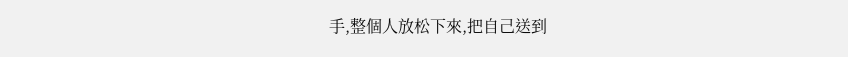手,整個人放松下來,把自己送到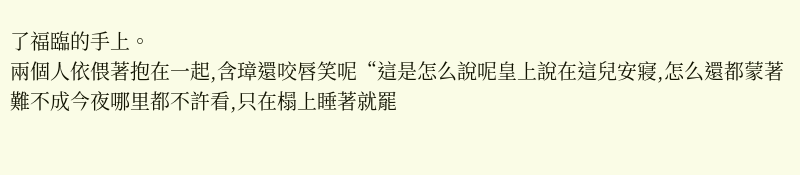了福臨的手上。
兩個人依偎著抱在一起,含璋還咬唇笑呢“這是怎么說呢皇上說在這兒安寢,怎么還都蒙著難不成今夜哪里都不許看,只在榻上睡著就罷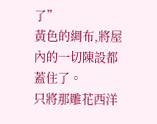了”
黃色的綢布,將屋內的一切陳設都蓋住了。
只將那雕花西洋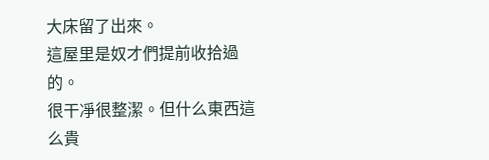大床留了出來。
這屋里是奴才們提前收拾過的。
很干凈很整潔。但什么東西這么貴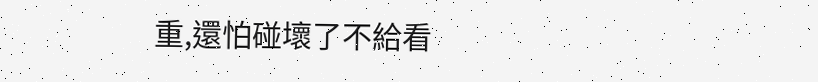重,還怕碰壞了不給看